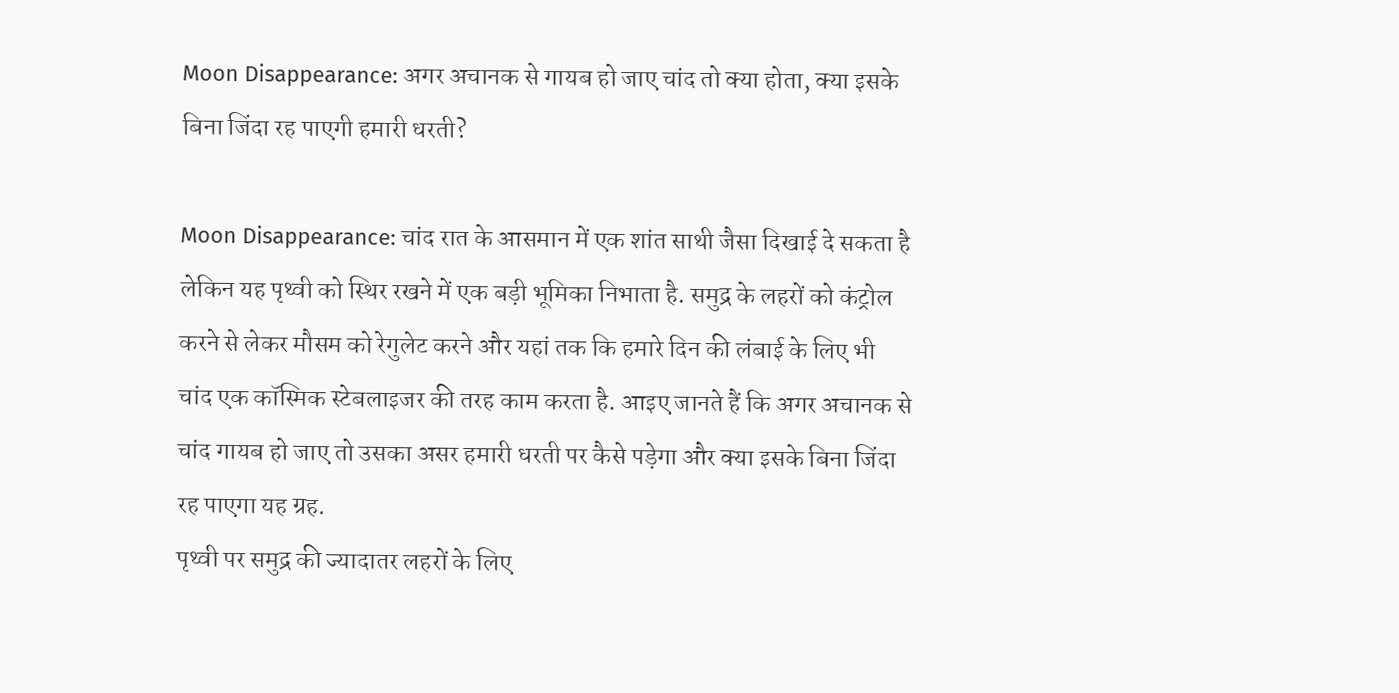Moon Disappearance: अगर अचानक से गायब हो जाए चांद तो क्या होता, क्या इसके बिना जिंदा रह पाएगी हमारी धरती?

Moon Disappearance: चांद रात के आसमान में एक शांत साथी जैसा दिखाई दे सकता है लेकिन यह पृथ्वी को स्थिर रखने में एक बड़ी भूमिका निभाता है. समुद्र के लहरों को कंट्रोल करने से लेकर मौसम को रेगुलेट करने और यहां तक कि हमारे दिन की लंबाई के लिए भी चांद एक कॉस्मिक स्टेबलाइजर की तरह काम करता है. आइए जानते हैं कि अगर अचानक से चांद गायब हो जाए तो उसका असर हमारी धरती पर कैसे पड़ेगा और क्या इसके बिना जिंदा रह पाएगा यह ग्रह.
पृथ्वी पर समुद्र की ज्यादातर लहरों के लिए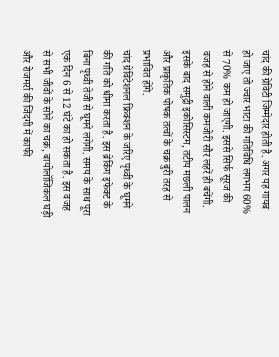चांद की ग्रेविटी जिम्मेदार होती है. अगर यह गायब हो जाए तो ज्वार भाटा की गतिविधि लगभग 60% से 70% कम हो जाएगी. इससे सिर्फ सूरज की वजह से होने वाली कमजोरी सौर लहरें ही बचेंगी. इसके बाद समुद्री इकोसिस्टम, तटीय मछली पालन और प्राकृतिक पोषक तत्वों के चक्र बुरी तरह से प्रभावित होंगे.
चांद ग्रेविटेशनल फ्रिक्शन के जरिए पृथ्वी के घूमने की गति को धीमा करता है. इस ब्रेकिंग इफेक्ट के बिना पृथ्वी तेजी से घूमने लगेगी. समय के साथ पूरा एक दिन 6 से 12 घंटे का हो सकता है. इस वजह से सभी जीवों के सोने का चक्र, बायोलॉजिकल घड़ी और रोजमर्रा की जिंदगी में काफी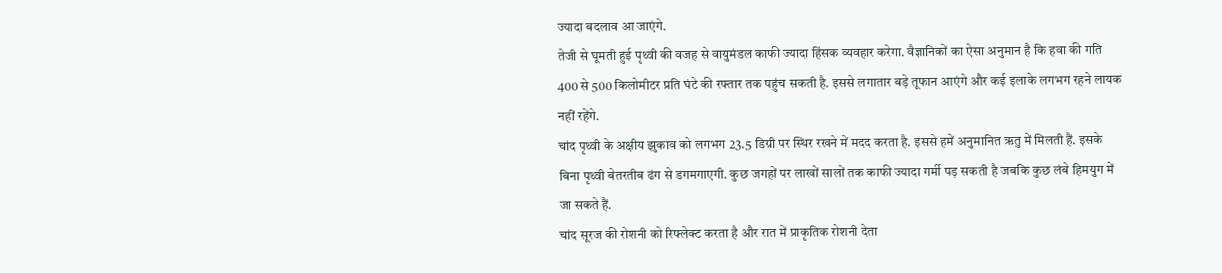ज्यादा बदलाव आ जाएंगे.
तेजी से घूमती हुई पृथ्वी की वजह से वायुमंडल काफी ज्यादा हिंसक व्यवहार करेगा. वैज्ञानिकों का ऐसा अनुमान है कि हवा की गति 400 से 500 किलोमीटर प्रति घंटे की रफ्तार तक पहुंच सकती है. इससे लगातार बड़े तूफान आएंगे और कई इलाके लगभग रहने लायक नहीं रहेंगे.
चांद पृथ्वी के अक्षीय झुकाव को लगभग 23.5 डिग्री पर स्थिर रखने में मदद करता है. इससे हमें अनुमानित ऋतु में मिलती हैं. इसके बिना पृथ्वी बेतरतीब ढंग से डगमगाएगी. कुछ जगहों पर लाखों सालों तक काफी ज्यादा गर्मी पड़ सकती है जबकि कुछ लंबे हिमयुग में जा सकते हैं.
चांद सूरज की रोशनी को रिफ्लेक्ट करता है और रात में प्राकृतिक रोशनी देता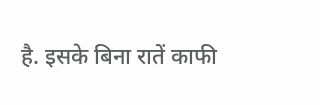है. इसके बिना रातें काफी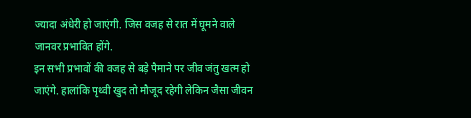ज्यादा अंधेरी हो जाएंगी. जिस वजह से रात में घूमने वाले जानवर प्रभावित होंगे.
इन सभी प्रभावों की वजह से बड़े पैमाने पर जीव जंतु खत्म हो जाएंगे. हालांकि पृथ्वी खुद तो मौजूद रहेगी लेकिन जैसा जीवन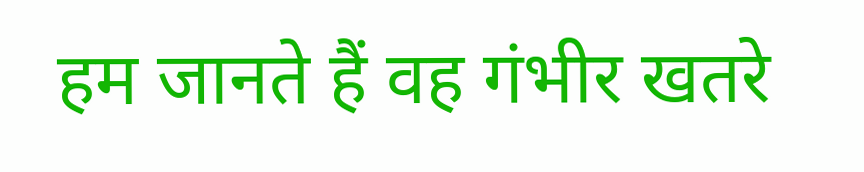हम जानते हैं वह गंभीर खतरे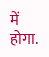में होगा.